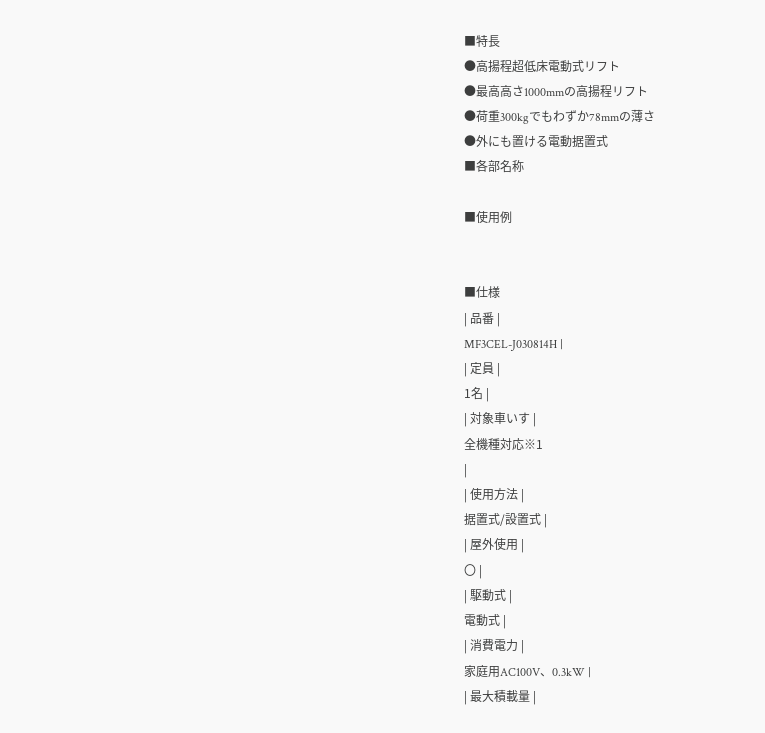■特長
●高揚程超低床電動式リフト
●最高高さ1000mmの高揚程リフト
●荷重300kgでもわずか78mmの薄さ
●外にも置ける電動据置式
■各部名称

■使用例


■仕様
| 品番 |
MF3CEL-J030814H |
| 定員 |
1名 |
| 対象車いす |
全機種対応※1
|
| 使用方法 |
据置式/設置式 |
| 屋外使用 |
〇 |
| 駆動式 |
電動式 |
| 消費電力 |
家庭用AC100V、0.3kW |
| 最大積載量 |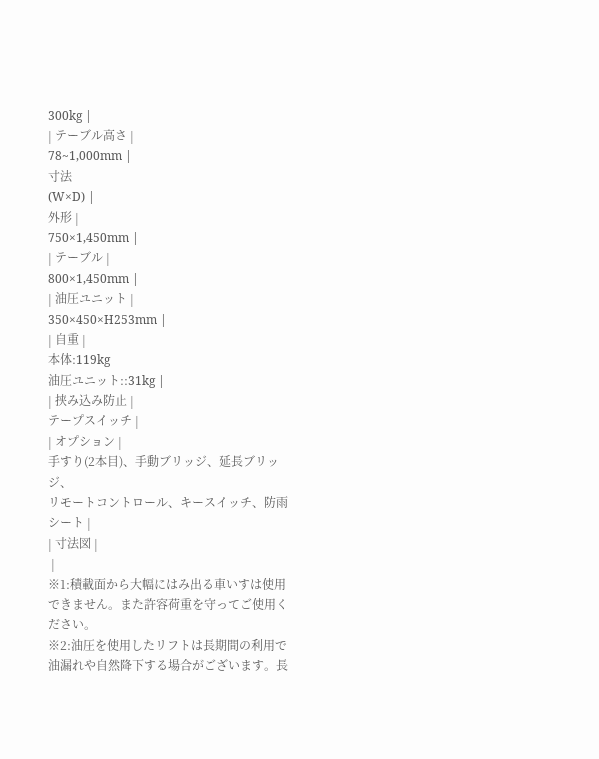300kg |
| テーブル高さ |
78~1,000mm |
寸法
(W×D) |
外形 |
750×1,450mm |
| テーブル |
800×1,450mm |
| 油圧ユニット |
350×450×H253mm |
| 自重 |
本体:119kg
油圧ユニット::31kg |
| 挟み込み防止 |
テープスイッチ |
| オプション |
手すり(2本目)、手動ブリッジ、延長ブリッジ、
リモートコントロール、キースイッチ、防雨シート |
| 寸法図 |
 |
※1:積載面から大幅にはみ出る車いすは使用できません。また許容荷重を守ってご使用ください。
※2:油圧を使用したリフトは長期間の利用で油漏れや自然降下する場合がございます。長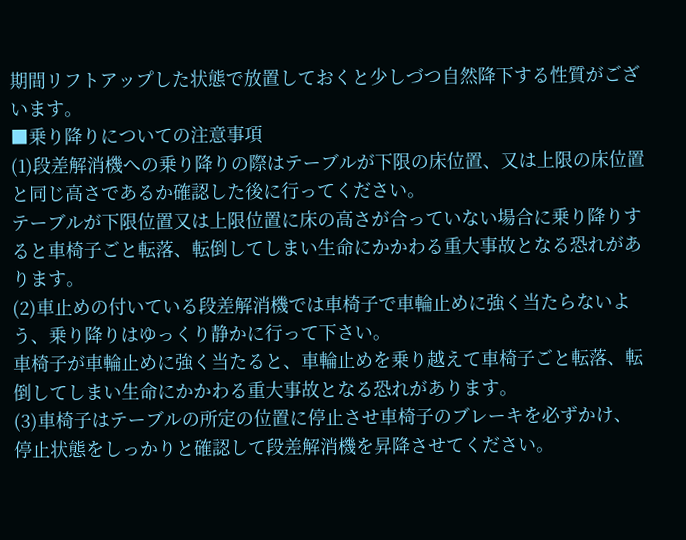期間リフトアップした状態で放置しておくと少しづつ自然降下する性質がございます。
■乗り降りについての注意事項
(1)段差解消機への乗り降りの際はテーブルが下限の床位置、又は上限の床位置と同じ高さであるか確認した後に行ってください。
テーブルが下限位置又は上限位置に床の高さが合っていない場合に乗り降りすると車椅子ごと転落、転倒してしまい生命にかかわる重大事故となる恐れがあります。
(2)車止めの付いている段差解消機では車椅子で車輪止めに強く当たらないよう、乗り降りはゆっくり静かに行って下さい。
車椅子が車輪止めに強く当たると、車輪止めを乗り越えて車椅子ごと転落、転倒してしまい生命にかかわる重大事故となる恐れがあります。
(3)車椅子はテーブルの所定の位置に停止させ車椅子のブレーキを必ずかけ、停止状態をしっかりと確認して段差解消機を昇降させてください。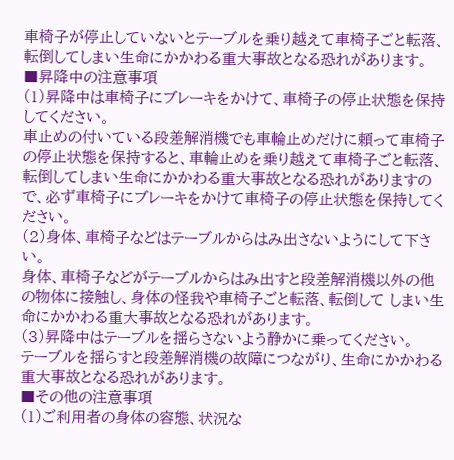車椅子が停止していないとテーブルを乗り越えて車椅子ごと転落、転倒してしまい生命にかかわる重大事故となる恐れがあります。
■昇降中の注意事項
(1)昇降中は車椅子にブレーキをかけて、車椅子の停止状態を保持してください。
車止めの付いている段差解消機でも車輪止めだけに頼って車椅子の停止状態を保持すると、車輪止めを乗り越えて車椅子ごと転落、転倒してしまい生命にかかわる重大事故となる恐れがありますので、必ず車椅子にブレーキをかけて車椅子の停止状態を保持してください。
(2)身体、車椅子などはテーブルからはみ出さないようにして下さい。
身体、車椅子などがテーブルからはみ出すと段差解消機以外の他の物体に接触し、身体の怪我や車椅子ごと転落、転倒して しまい生命にかかわる重大事故となる恐れがあります。
(3)昇降中はテーブルを揺らさないよう静かに乗ってください。
テーブルを揺らすと段差解消機の故障につながり、生命にかかわる重大事故となる恐れがあります。
■その他の注意事項
(1)ご利用者の身体の容態、状況な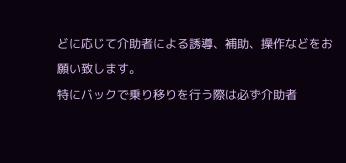どに応じて介助者による誘導、補助、操作などをお願い致します。
特にバックで乗り移りを行う際は必ず介助者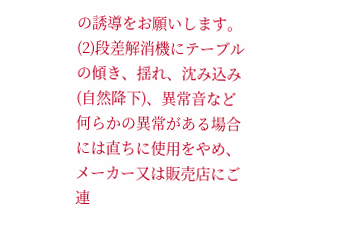の誘導をお願いします。
(2)段差解消機にテーブルの傾き、揺れ、沈み込み(自然降下)、異常音など何らかの異常がある場合には直ちに使用をやめ、メーカー又は販売店にご連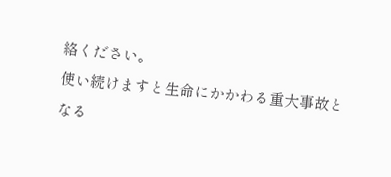絡ください。
使い続けますと生命にかかわる重大事故となる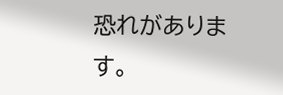恐れがあります。